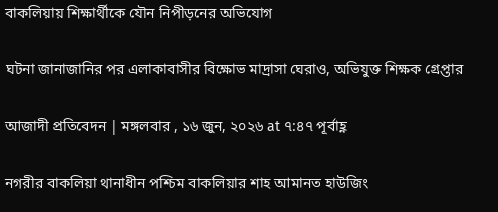বাকলিয়ায় শিক্ষার্থীকে যৌন নিপীড়নের অভিযোগ

ঘটনা জানাজানির পর এলাকাবাসীর বিক্ষোভ মাদ্রাসা ঘেরাও, অভিযুক্ত শিক্ষক গ্রেপ্তার

আজাদী প্রতিবেদন | মঙ্গলবার , ১৬ জুন, ২০২৬ at ৭:৪৭ পূর্বাহ্ণ

নগরীর বাকলিয়া থানাধীন পশ্চিম বাকলিয়ার শাহ আমানত হাউজিং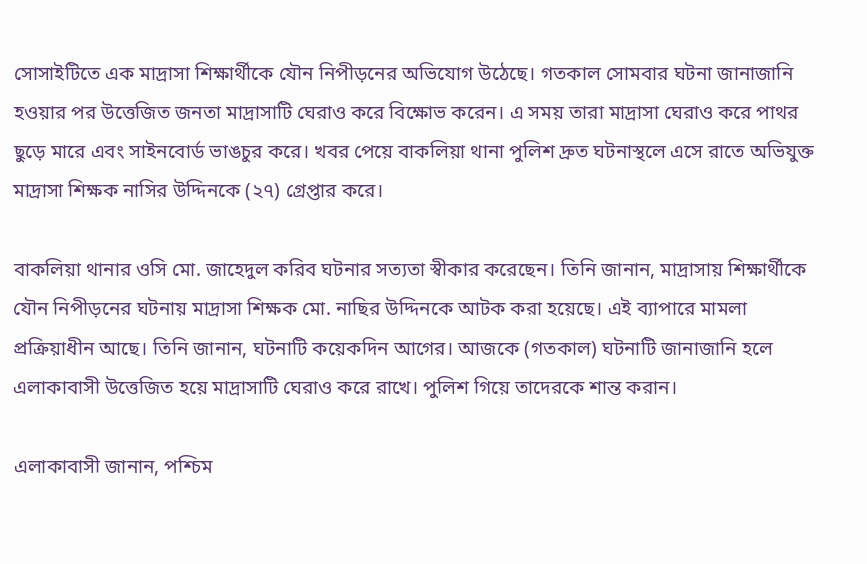সোসাইটিতে এক মাদ্রাসা শিক্ষার্থীকে যৌন নিপীড়নের অভিযোগ উঠেছে। গতকাল সোমবার ঘটনা জানাজানি হওয়ার পর উত্তেজিত জনতা মাদ্রাসাটি ঘেরাও করে বিক্ষোভ করেন। এ সময় তারা মাদ্রাসা ঘেরাও করে পাথর ছুড়ে মারে এবং সাইনবোর্ড ভাঙচুর করে। খবর পেয়ে বাকলিয়া থানা পুলিশ দ্রুত ঘটনাস্থলে এসে রাতে অভিযুক্ত মাদ্রাসা শিক্ষক নাসির উদ্দিনকে (২৭) গ্রেপ্তার করে।

বাকলিয়া থানার ওসি মো. জাহেদুল করিব ঘটনার সত্যতা স্বীকার করেছেন। তিনি জানান, মাদ্রাসায় শিক্ষার্থীকে যৌন নিপীড়নের ঘটনায় মাদ্রাসা শিক্ষক মো. নাছির উদ্দিনকে আটক করা হয়েছে। এই ব্যাপারে মামলা প্রক্রিয়াধীন আছে। তিনি জানান, ঘটনাটি কয়েকদিন আগের। আজকে (গতকাল) ঘটনাটি জানাজানি হলে এলাকাবাসী উত্তেজিত হয়ে মাদ্রাসাটি ঘেরাও করে রাখে। পুলিশ গিয়ে তাদেরকে শান্ত করান।

এলাকাবাসী জানান, পশ্চিম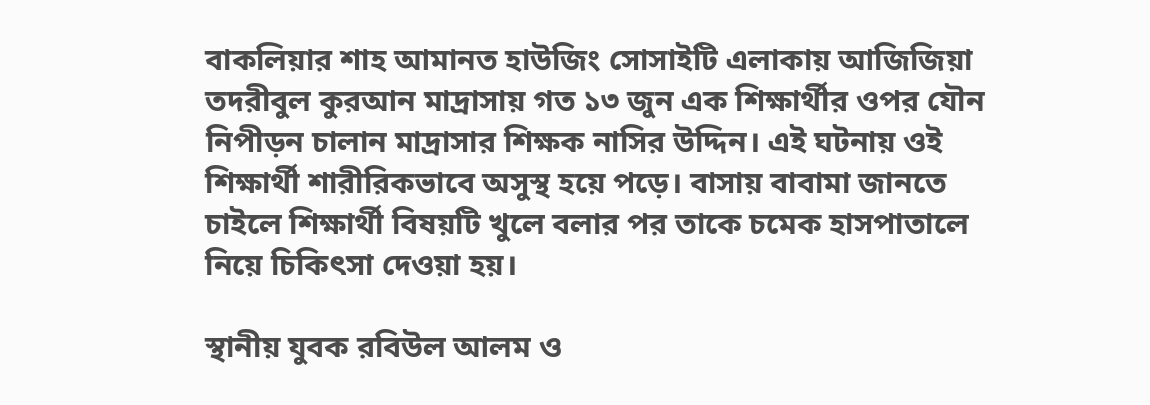বাকলিয়ার শাহ আমানত হাউজিং সোসাইটি এলাকায় আজিজিয়া তদরীবুল কুরআন মাদ্রাসায় গত ১৩ জুন এক শিক্ষার্থীর ওপর যৌন নিপীড়ন চালান মাদ্রাসার শিক্ষক নাসির উদ্দিন। এই ঘটনায় ওই শিক্ষার্থী শারীরিকভাবে অসুস্থ হয়ে পড়ে। বাসায় বাবামা জানতে চাইলে শিক্ষার্থী বিষয়টি খুলে বলার পর তাকে চমেক হাসপাতালে নিয়ে চিকিৎসা দেওয়া হয়।

স্থানীয় যুবক রবিউল আলম ও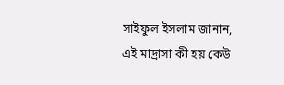সাইফুল ইসলাম জানান, এই মাদ্রাসা কী হয় কেউ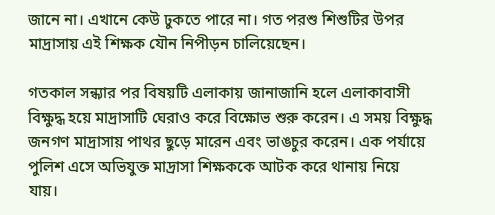জানে না। এখানে কেউ ঢুকতে পারে না। গত পরশু শিশুটির উপর মাদ্রাসায় এই শিক্ষক যৌন নিপীড়ন চালিয়েছেন।

গতকাল সন্ধ্যার পর বিষয়টি এলাকায় জানাজানি হলে এলাকাবাসী বিক্ষুদ্ধ হয়ে মাদ্রাসাটি ঘেরাও করে বিক্ষোভ শুরু করেন। এ সময় বিক্ষুদ্ধ জনগণ মাদ্রাসায় পাথর ছুড়ে মারেন এবং ভাঙচুর করেন। এক পর্যায়ে পুলিশ এসে অভিযুক্ত মাদ্রাসা শিক্ষককে আটক করে থানায় নিয়ে যায়।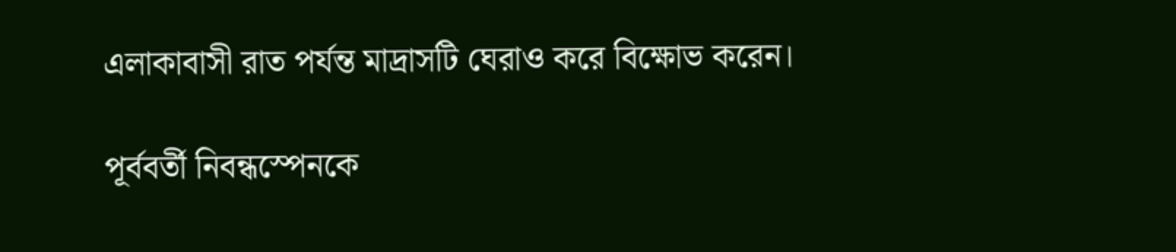এলাকাবাসী রাত পর্যন্ত মাদ্রাসটি ঘেরাও করে বিক্ষোভ করেন।

পূর্ববর্তী নিবন্ধস্পেনকে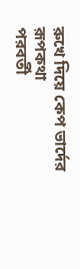রুখে দিয়ে কেপ ভার্দের রূপকথা
পরবর্তী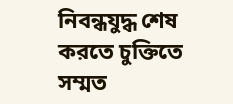নিবন্ধযুদ্ধ শেষ করতে চুক্তিতে সম্মত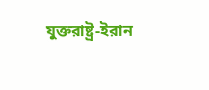যুক্তরাষ্ট্র-ইরান